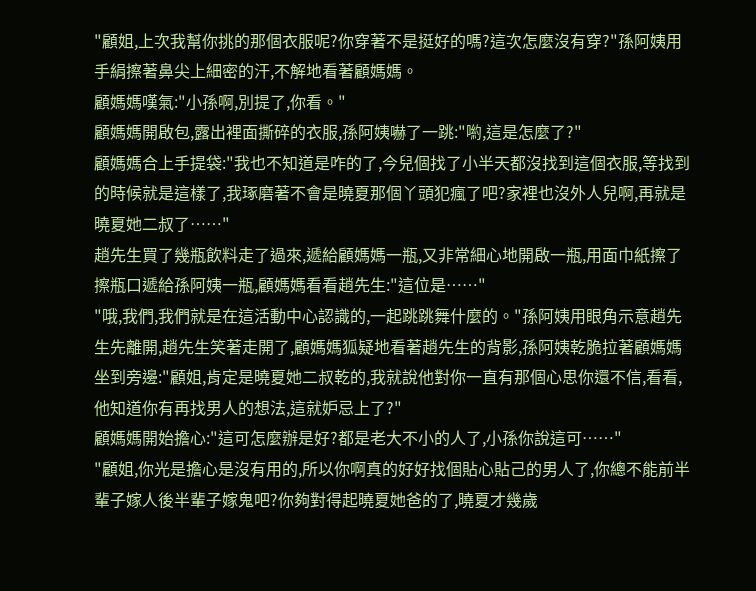"顧姐,上次我幫你挑的那個衣服呢?你穿著不是挺好的嗎?這次怎麼沒有穿?"孫阿姨用手絹擦著鼻尖上細密的汗,不解地看著顧媽媽。
顧媽媽嘆氣:"小孫啊,別提了,你看。"
顧媽媽開啟包,露出裡面撕碎的衣服,孫阿姨嚇了一跳:"喲,這是怎麼了?"
顧媽媽合上手提袋:"我也不知道是咋的了,今兒個找了小半天都沒找到這個衣服,等找到的時候就是這樣了,我琢磨著不會是曉夏那個丫頭犯瘋了吧?家裡也沒外人兒啊,再就是曉夏她二叔了……"
趙先生買了幾瓶飲料走了過來,遞給顧媽媽一瓶,又非常細心地開啟一瓶,用面巾紙擦了擦瓶口遞給孫阿姨一瓶,顧媽媽看看趙先生:"這位是……"
"哦,我們,我們就是在這活動中心認識的,一起跳跳舞什麼的。"孫阿姨用眼角示意趙先生先離開,趙先生笑著走開了,顧媽媽狐疑地看著趙先生的背影,孫阿姨乾脆拉著顧媽媽坐到旁邊:"顧姐,肯定是曉夏她二叔乾的,我就說他對你一直有那個心思你還不信,看看,他知道你有再找男人的想法,這就妒忌上了?"
顧媽媽開始擔心:"這可怎麼辦是好?都是老大不小的人了,小孫你說這可……"
"顧姐,你光是擔心是沒有用的,所以你啊真的好好找個貼心貼己的男人了,你總不能前半輩子嫁人後半輩子嫁鬼吧?你夠對得起曉夏她爸的了,曉夏才幾歲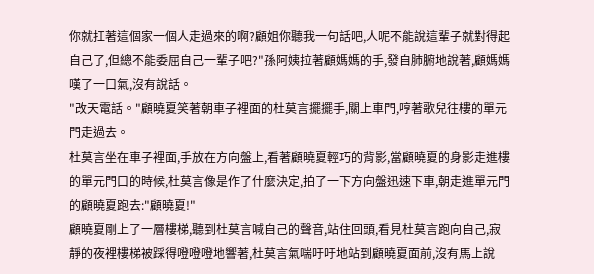你就扛著這個家一個人走過來的啊?顧姐你聽我一句話吧,人呢不能說這輩子就對得起自己了,但總不能委屈自己一輩子吧?"孫阿姨拉著顧媽媽的手,發自肺腑地說著,顧媽媽嘆了一口氣,沒有說話。
"改天電話。"顧曉夏笑著朝車子裡面的杜莫言擺擺手,關上車門,哼著歌兒往樓的單元門走過去。
杜莫言坐在車子裡面,手放在方向盤上,看著顧曉夏輕巧的背影,當顧曉夏的身影走進樓的單元門口的時候,杜莫言像是作了什麼決定,拍了一下方向盤迅速下車,朝走進單元門的顧曉夏跑去:"顧曉夏!"
顧曉夏剛上了一層樓梯,聽到杜莫言喊自己的聲音,站住回頭,看見杜莫言跑向自己,寂靜的夜裡樓梯被踩得噔噔噔地響著,杜莫言氣喘吁吁地站到顧曉夏面前,沒有馬上說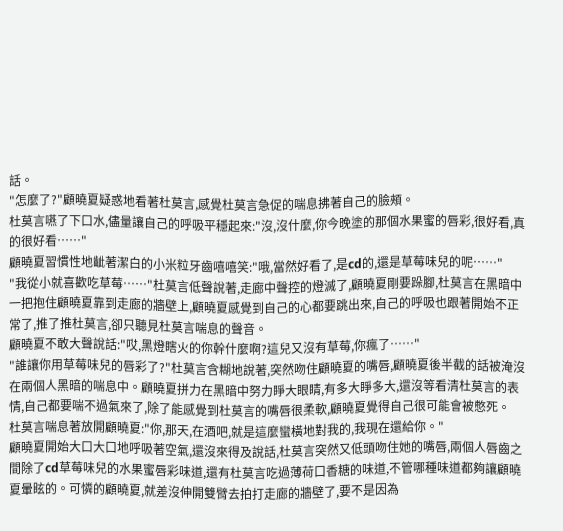話。
"怎麼了?"顧曉夏疑惑地看著杜莫言,感覺杜莫言急促的喘息拂著自己的臉頰。
杜莫言嚥了下口水,儘量讓自己的呼吸平穩起來:"沒,沒什麼,你今晚塗的那個水果蜜的唇彩,很好看,真的很好看……"
顧曉夏習慣性地齜著潔白的小米粒牙齒嘻嘻笑:"哦,當然好看了,是cd的,還是草莓味兒的呢……"
"我從小就喜歡吃草莓……"杜莫言低聲說著,走廊中聲控的燈滅了,顧曉夏剛要跺腳,杜莫言在黑暗中一把抱住顧曉夏靠到走廊的牆壁上,顧曉夏感覺到自己的心都要跳出來,自己的呼吸也跟著開始不正常了,推了推杜莫言,卻只聽見杜莫言喘息的聲音。
顧曉夏不敢大聲說話:"哎,黑燈瞎火的你幹什麼啊?這兒又沒有草莓,你瘋了……"
"誰讓你用草莓味兒的唇彩了?"杜莫言含糊地說著,突然吻住顧曉夏的嘴唇,顧曉夏後半截的話被淹沒在兩個人黑暗的喘息中。顧曉夏拼力在黑暗中努力睜大眼睛,有多大睜多大,還沒等看清杜莫言的表情,自己都要喘不過氣來了,除了能感覺到杜莫言的嘴唇很柔軟,顧曉夏覺得自己很可能會被憋死。
杜莫言喘息著放開顧曉夏:"你,那天,在酒吧,就是這麼蠻橫地對我的,我現在還給你。"
顧曉夏開始大口大口地呼吸著空氣,還沒來得及說話,杜莫言突然又低頭吻住她的嘴唇,兩個人唇齒之間除了cd草莓味兒的水果蜜唇彩味道,還有杜莫言吃過薄荷口香糖的味道,不管哪種味道都夠讓顧曉夏暈眩的。可憐的顧曉夏,就差沒伸開雙臂去拍打走廊的牆壁了,要不是因為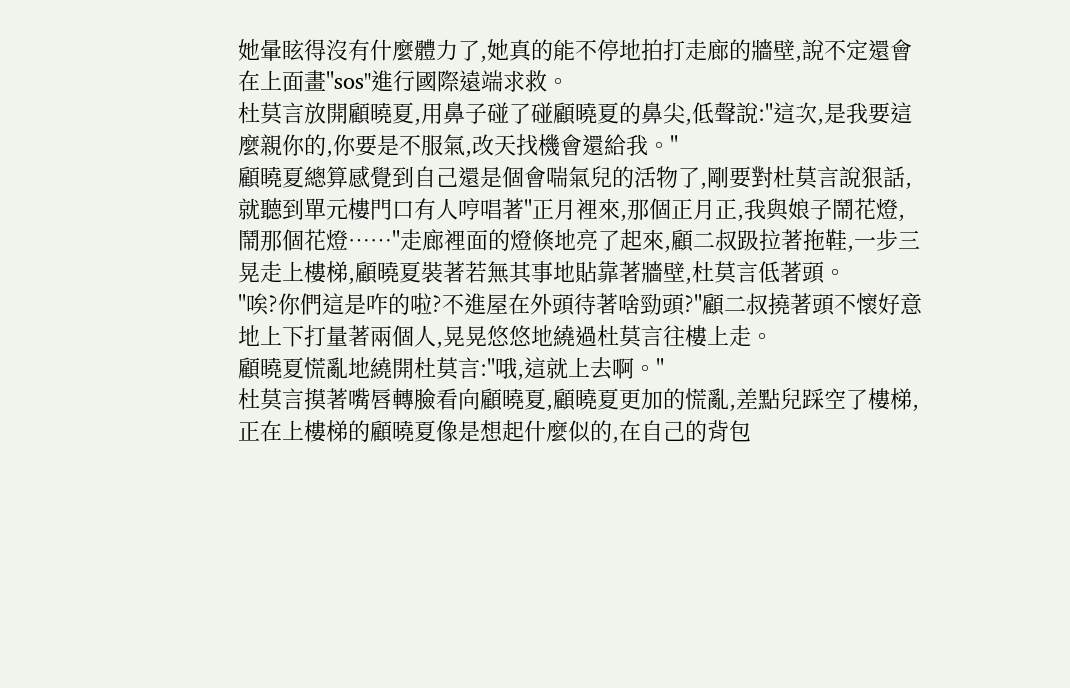她暈眩得沒有什麼體力了,她真的能不停地拍打走廊的牆壁,說不定還會在上面畫"sos"進行國際遠端求救。
杜莫言放開顧曉夏,用鼻子碰了碰顧曉夏的鼻尖,低聲說:"這次,是我要這麼親你的,你要是不服氣,改天找機會還給我。"
顧曉夏總算感覺到自己還是個會喘氣兒的活物了,剛要對杜莫言說狠話,就聽到單元樓門口有人哼唱著"正月裡來,那個正月正,我與娘子鬧花燈,鬧那個花燈……"走廊裡面的燈倏地亮了起來,顧二叔趿拉著拖鞋,一步三晃走上樓梯,顧曉夏裝著若無其事地貼靠著牆壁,杜莫言低著頭。
"唉?你們這是咋的啦?不進屋在外頭待著啥勁頭?"顧二叔撓著頭不懷好意地上下打量著兩個人,晃晃悠悠地繞過杜莫言往樓上走。
顧曉夏慌亂地繞開杜莫言:"哦,這就上去啊。"
杜莫言摸著嘴唇轉臉看向顧曉夏,顧曉夏更加的慌亂,差點兒踩空了樓梯,正在上樓梯的顧曉夏像是想起什麼似的,在自己的背包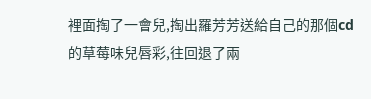裡面掏了一會兒,掏出羅芳芳送給自己的那個cd的草莓味兒唇彩,往回退了兩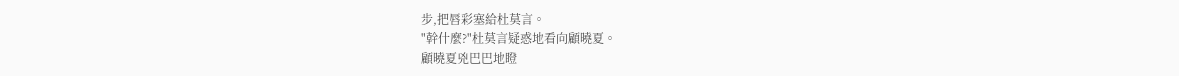步,把唇彩塞給杜莫言。
"幹什麼?"杜莫言疑惑地看向顧曉夏。
顧曉夏兇巴巴地瞪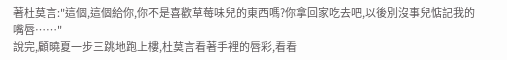著杜莫言:"這個,這個給你,你不是喜歡草莓味兒的東西嗎?你拿回家吃去吧,以後別沒事兒惦記我的嘴唇……"
說完,顧曉夏一步三跳地跑上樓,杜莫言看著手裡的唇彩,看看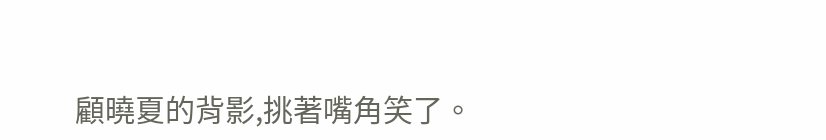顧曉夏的背影,挑著嘴角笑了。